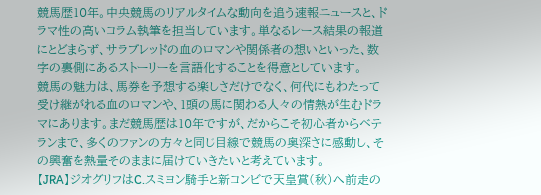競馬歴10年。中央競馬のリアルタイムな動向を追う速報ニュースと、ドラマ性の高いコラム執筆を担当しています。単なるレース結果の報道にとどまらず、サラブレッドの血のロマンや関係者の想いといった、数字の裏側にあるストーリーを言語化することを得意としています。
競馬の魅力は、馬券を予想する楽しさだけでなく、何代にもわたって受け継がれる血のロマンや、1頭の馬に関わる人々の情熱が生むドラマにあります。まだ競馬歴は10年ですが、だからこそ初心者からベテランまで、多くのファンの方々と同じ目線で競馬の奥深さに感動し、その興奮を熱量そのままに届けていきたいと考えています。
【JRA】ジオグリフはC.スミヨン騎手と新コンビで天皇賞(秋)へ前走の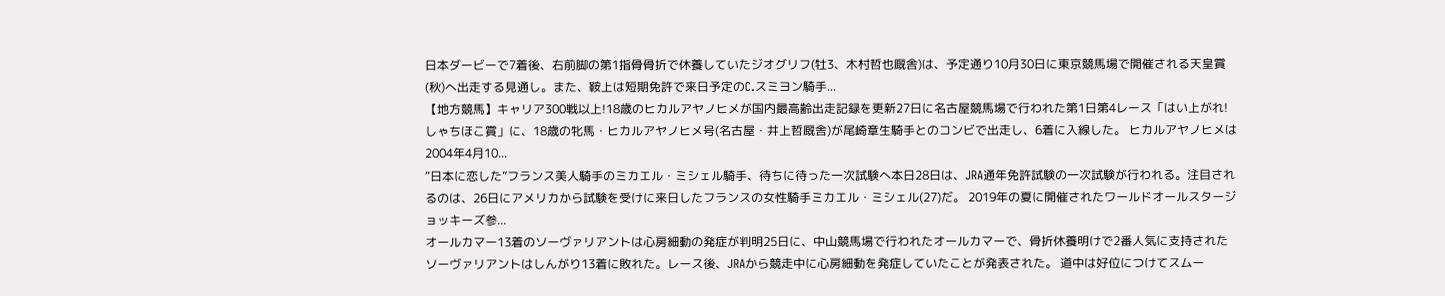日本ダービーで7着後、右前脚の第1指骨骨折で休養していたジオグリフ(牡3、木村哲也厩舎)は、予定通り10月30日に東京競馬場で開催される天皇賞(秋)へ出走する見通し。また、鞍上は短期免許で来日予定のC.スミヨン騎手...
【地方競馬】キャリア300戦以上!18歳のヒカルアヤノヒメが国内最高齢出走記録を更新27日に名古屋競馬場で行われた第1日第4レース「はい上がれ!しゃちほこ賞」に、18歳の牝馬・ヒカルアヤノヒメ号(名古屋・井上哲厩舎)が尾崎章生騎手とのコンビで出走し、6着に入線した。 ヒカルアヤノヒメは2004年4月10...
“日本に恋した”フランス美人騎手のミカエル・ミシェル騎手、待ちに待った一次試験へ本日28日は、JRA通年免許試験の一次試験が行われる。注目されるのは、26日にアメリカから試験を受けに来日したフランスの女性騎手ミカエル・ミシェル(27)だ。 2019年の夏に開催されたワールドオールスタージョッキーズ参...
オールカマー13着のソーヴァリアントは心房細動の発症が判明25日に、中山競馬場で行われたオールカマーで、骨折休養明けで2番人気に支持されたソーヴァリアントはしんがり13着に敗れた。レース後、JRAから競走中に心房細動を発症していたことが発表された。 道中は好位につけてスムー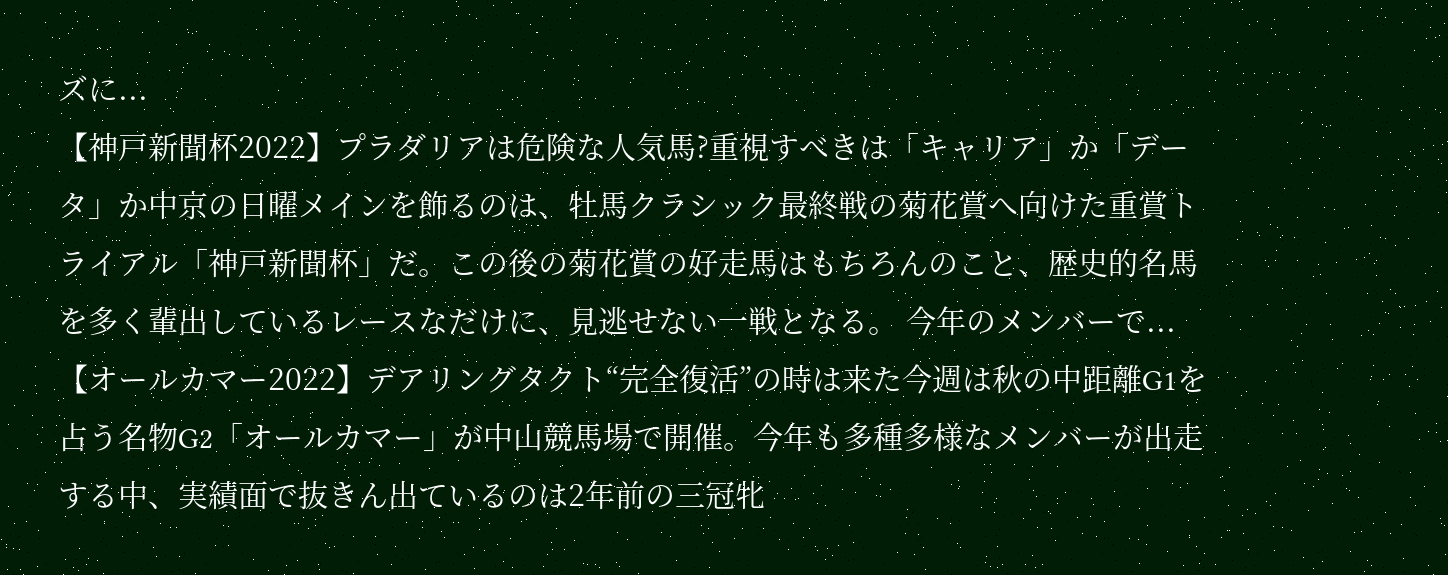ズに...
【神戸新聞杯2022】プラダリアは危険な人気馬?重視すべきは「キャリア」か「データ」か中京の日曜メインを飾るのは、牡馬クラシック最終戦の菊花賞へ向けた重賞トライアル「神戸新聞杯」だ。この後の菊花賞の好走馬はもちろんのこと、歴史的名馬を多く輩出しているレースなだけに、見逃せない一戦となる。 今年のメンバーで...
【オールカマー2022】デアリングタクト“完全復活”の時は来た今週は秋の中距離G1を占う名物G2「オールカマー」が中山競馬場で開催。今年も多種多様なメンバーが出走する中、実績面で抜きん出ているのは2年前の三冠牝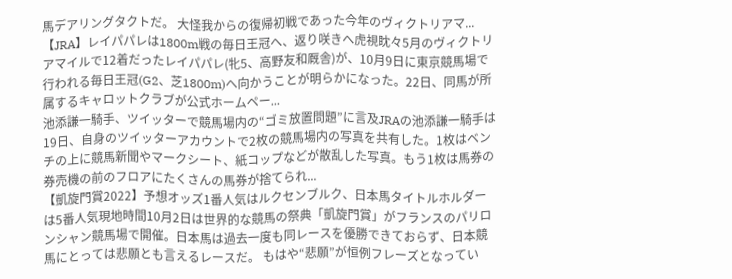馬デアリングタクトだ。 大怪我からの復帰初戦であった今年のヴィクトリアマ...
【JRA】レイパパレは1800m戦の毎日王冠へ、返り咲きへ虎視眈々5月のヴィクトリアマイルで12着だったレイパパレ(牝5、高野友和厩舎)が、10月9日に東京競馬場で行われる毎日王冠(G2、芝1800m)へ向かうことが明らかになった。22日、同馬が所属するキャロットクラブが公式ホームペー...
池添謙一騎手、ツイッターで競馬場内の“ゴミ放置問題”に言及JRAの池添謙一騎手は19日、自身のツイッターアカウントで2枚の競馬場内の写真を共有した。1枚はベンチの上に競馬新聞やマークシート、紙コップなどが散乱した写真。もう1枚は馬券の券売機の前のフロアにたくさんの馬券が捨てられ...
【凱旋門賞2022】予想オッズ1番人気はルクセンブルク、日本馬タイトルホルダーは5番人気現地時間10月2日は世界的な競馬の祭典「凱旋門賞」がフランスのパリロンシャン競馬場で開催。日本馬は過去一度も同レースを優勝できておらず、日本競馬にとっては悲願とも言えるレースだ。 もはや“悲願”が恒例フレーズとなってい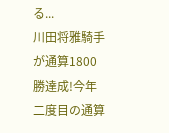る...
川田将雅騎手が通算1800勝達成!今年二度目の通算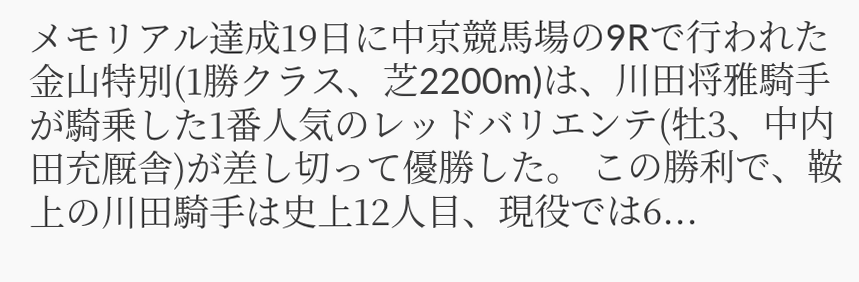メモリアル達成19日に中京競馬場の9Rで行われた金山特別(1勝クラス、芝2200m)は、川田将雅騎手が騎乗した1番人気のレッドバリエンテ(牡3、中内田充厩舎)が差し切って優勝した。 この勝利で、鞍上の川田騎手は史上12人目、現役では6...